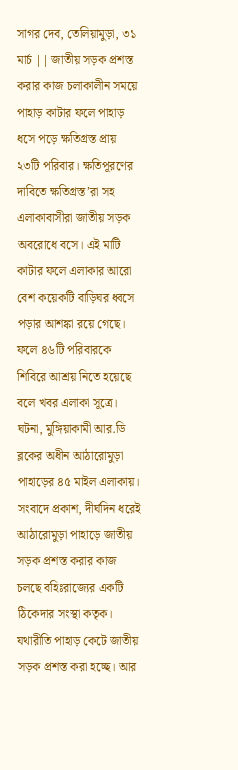সাগর দেব, তেলিয়ামুড়া, ৩১ মার্চ || জাতীয় সড়ক প্রশস্ত করার কাজ চলাকালীন সময়ে পাহাড় কাটার ফলে পাহাড় ধসে পড়ে ক্ষতিগ্রস্ত প্রায় ২৩টি পরিবার। ক্ষতিপূরণের দাবিতে ক্ষতিগ্রস্ত’রা সহ এলাকাবাসীরা জাতীয় সড়ক অবরোধে বসে। এই মাটি কাটার ফলে এলাকার আরো বেশ কয়েকটি বাড়িঘর ধ্বসে পড়ার আশঙ্কা রয়ে গেছে। ফলে ৪৬টি পরিবারকে শিবিরে আশ্রয় নিতে হয়েছে বলে খবর এলাকা সূত্রে। ঘটনা, মুঙ্গিয়াকামী আর.ডি ব্লকের অধীন আঠারোমুড়া পাহাড়ের ৪৫ মাইল এলাকায়।
সংবাদে প্রকাশ, দীর্ঘদিন ধরেই আঠারোমুড়া পাহাড়ে জাতীয় সড়ক প্রশস্ত করার কাজ চলছে বহিঃরাজ্যের একটি ঠিকেদার সংস্থা কতৃক। যথারীতি পাহাড় কেটে জাতীয় সড়ক প্রশস্ত করা হচ্ছে। আর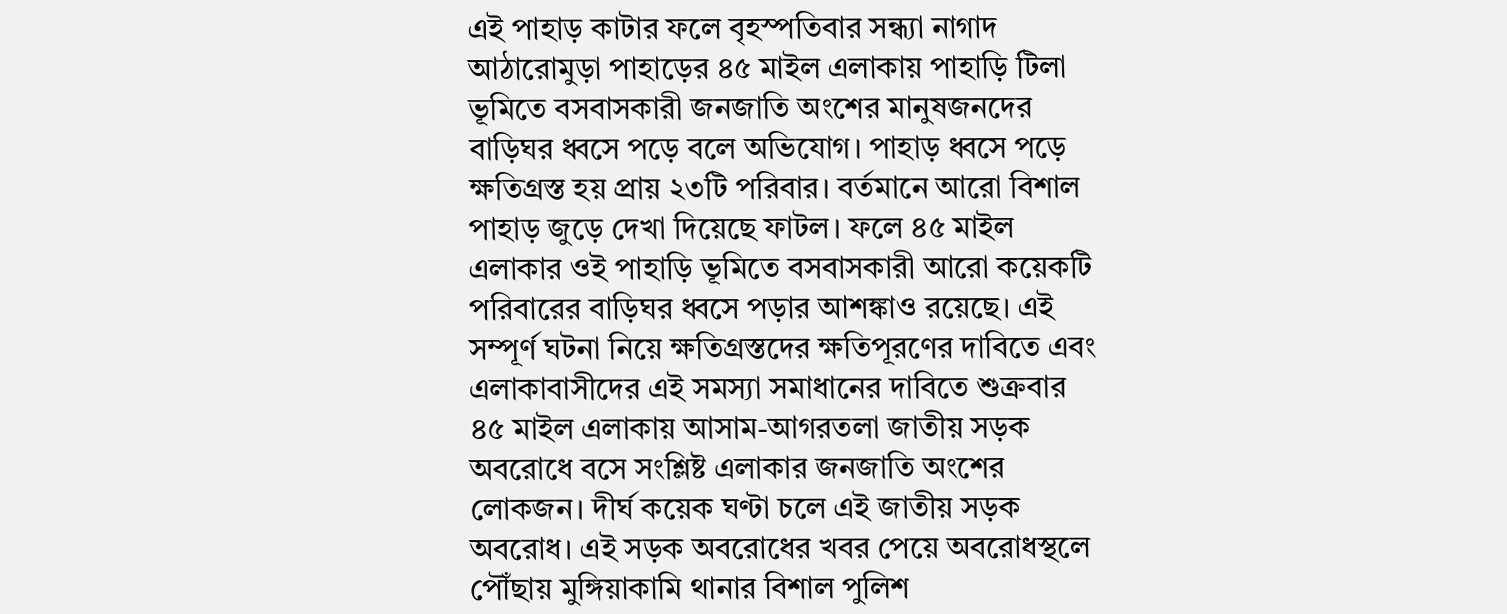এই পাহাড় কাটার ফলে বৃহস্পতিবার সন্ধ্যা নাগাদ আঠারোমুড়া পাহাড়ের ৪৫ মাইল এলাকায় পাহাড়ি টিলা ভূমিতে বসবাসকারী জনজাতি অংশের মানুষজনদের বাড়িঘর ধ্বসে পড়ে বলে অভিযোগ। পাহাড় ধ্বসে পড়ে ক্ষতিগ্রস্ত হয় প্রায় ২৩টি পরিবার। বর্তমানে আরো বিশাল পাহাড় জুড়ে দেখা দিয়েছে ফাটল। ফলে ৪৫ মাইল এলাকার ওই পাহাড়ি ভূমিতে বসবাসকারী আরো কয়েকটি পরিবারের বাড়িঘর ধ্বসে পড়ার আশঙ্কাও রয়েছে। এই সম্পূর্ণ ঘটনা নিয়ে ক্ষতিগ্রস্তদের ক্ষতিপূরণের দাবিতে এবং এলাকাবাসীদের এই সমস্যা সমাধানের দাবিতে শুক্রবার ৪৫ মাইল এলাকায় আসাম-আগরতলা জাতীয় সড়ক অবরোধে বসে সংশ্লিষ্ট এলাকার জনজাতি অংশের লোকজন। দীর্ঘ কয়েক ঘণ্টা চলে এই জাতীয় সড়ক অবরোধ। এই সড়ক অবরোধের খবর পেয়ে অবরোধস্থলে পৌঁছায় মুঙ্গিয়াকামি থানার বিশাল পুলিশ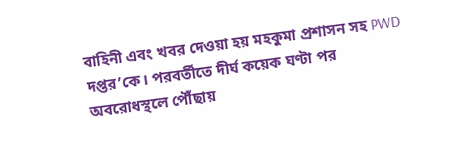বাহিনী এবং খবর দেওয়া হয় মহকুমা প্রশাসন সহ PWD দপ্তর’কে। পরবর্তীতে দীর্ঘ কয়েক ঘণ্টা পর অবরোধস্থলে পৌঁছায়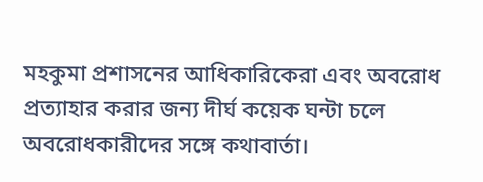মহকুমা প্রশাসনের আধিকারিকেরা এবং অবরোধ প্রত্যাহার করার জন্য দীর্ঘ কয়েক ঘন্টা চলে অবরোধকারীদের সঙ্গে কথাবার্তা।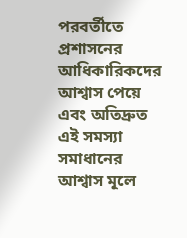পরবর্তীতে প্রশাসনের আধিকারিকদের আশ্বাস পেয়ে এবং অতিদ্রুত এই সমস্যা সমাধানের আশ্বাস মূলে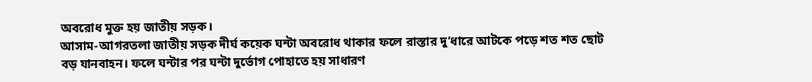অবরোধ মুক্ত হয় জাতীয় সড়ক।
আসাম-আগরতলা জাতীয় সড়ক দীর্ঘ কয়েক ঘন্টা অবরোধ থাকার ফলে রাস্তার দু’ধারে আটকে পড়ে শত শত ছোট বড় যানবাহন। ফলে ঘন্টার পর ঘন্টা দুর্ভোগ পোহাতে হয় সাধারণ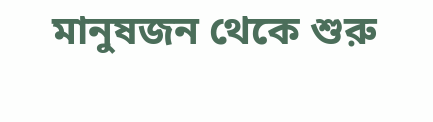মানুষজন থেকে শুরু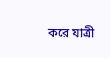করে যাত্রী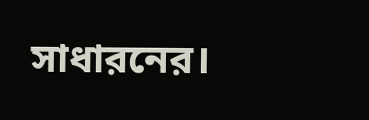সাধারনের।